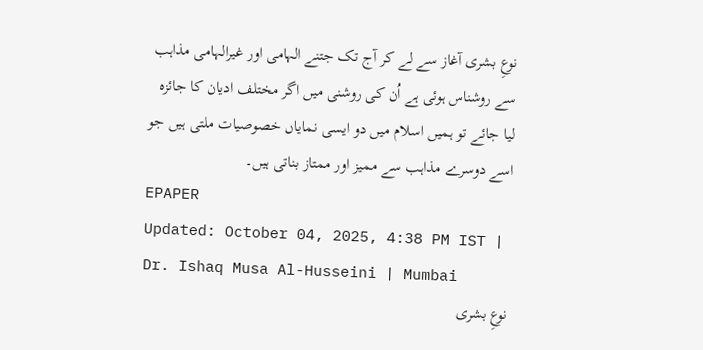نوعِ بشری آغاز سے لے کر آج تک جتنے الہامی اور غیرالہامی مذاہب سے روشناس ہوئی ہے اُن کی روشنی میں اگر مختلف ادیان کا جائزہ لیا جائے تو ہمیں اسلام میں دو ایسی نمایاں خصوصیات ملتی ہیں جو اسے دوسرے مذاہب سے ممیز اور ممتاز بناتی ہیں۔
EPAPER
Updated: October 04, 2025, 4:38 PM IST | Dr. Ishaq Musa Al-Husseini | Mumbai
نوعِ بشری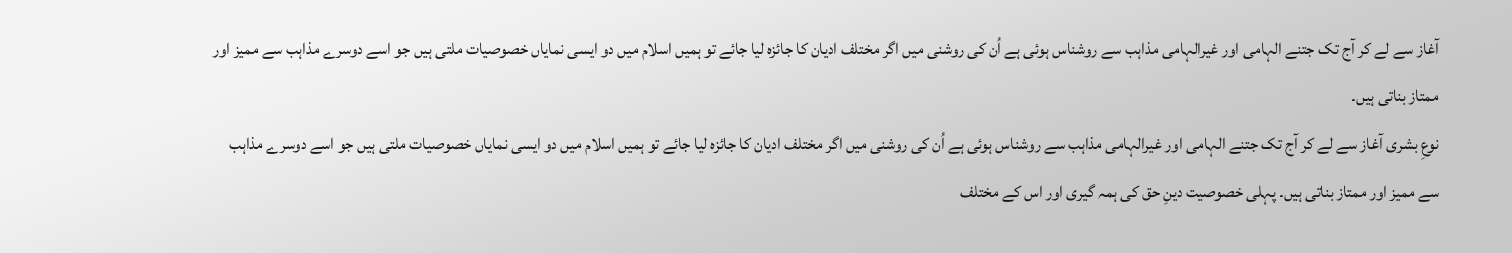آغاز سے لے کر آج تک جتنے الہامی اور غیرالہامی مذاہب سے روشناس ہوئی ہے اُن کی روشنی میں اگر مختلف ادیان کا جائزہ لیا جائے تو ہمیں اسلام میں دو ایسی نمایاں خصوصیات ملتی ہیں جو اسے دوسرے مذاہب سے ممیز اور ممتاز بناتی ہیں۔
نوعِ بشری آغاز سے لے کر آج تک جتنے الہامی اور غیرالہامی مذاہب سے روشناس ہوئی ہے اُن کی روشنی میں اگر مختلف ادیان کا جائزہ لیا جائے تو ہمیں اسلام میں دو ایسی نمایاں خصوصیات ملتی ہیں جو اسے دوسرے مذاہب سے ممیز اور ممتاز بناتی ہیں۔ پہلی خصوصیت دینِ حق کی ہمہ گیری اور اس کے مختلف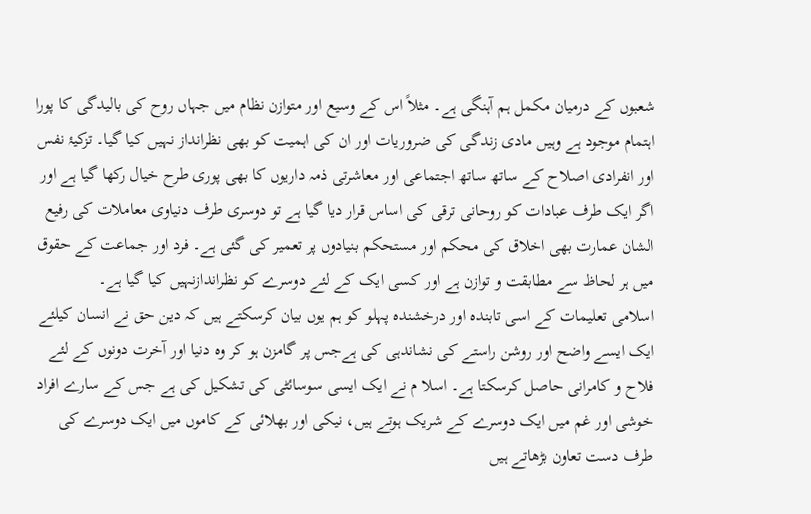شعبوں کے درمیان مکمل ہم آہنگی ہے۔ مثلاً اس کے وسیع اور متوازن نظام میں جہاں روح کی بالیدگی کا پورا اہتمام موجود ہے وہیں مادی زندگی کی ضروریات اور ان کی اہمیت کو بھی نظرانداز نہیں کیا گیا۔ تزکیۂ نفس اور انفرادی اصلاح کے ساتھ ساتھ اجتماعی اور معاشرتی ذمہ داریوں کا بھی پوری طرح خیال رکھا گیا ہے اور اگر ایک طرف عبادات کو روحانی ترقی کی اساس قرار دیا گیا ہے تو دوسری طرف دنیاوی معاملات کی رفیع الشان عمارت بھی اخلاق کی محکم اور مستحکم بنیادوں پر تعمیر کی گئی ہے۔ فرد اور جماعت کے حقوق میں ہر لحاظ سے مطابقت و توازن ہے اور کسی ایک کے لئے دوسرے کو نظراندازنہیں کیا گیا ہے۔
اسلامی تعلیمات کے اسی تابندہ اور درخشندہ پہلو کو ہم یوں بیان کرسکتے ہیں کہ دین حق نے انسان کیلئے ایک ایسے واضح اور روشن راستے کی نشاندہی کی ہےجس پر گامزن ہو کر وہ دنیا اور آخرت دونوں کے لئے فلاح و کامرانی حاصل کرسکتا ہے۔ اسلا م نے ایک ایسی سوسائٹی کی تشکیل کی ہے جس کے سارے افراد خوشی اور غم میں ایک دوسرے کے شریک ہوتے ہیں، نیکی اور بھلائی کے کاموں میں ایک دوسرے کی طرف دست تعاون بڑھاتے ہیں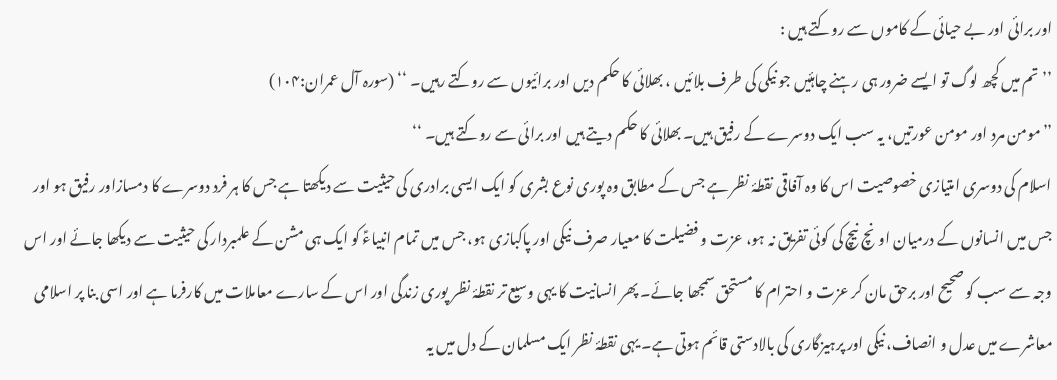اور برائی اور بے حیائی کے کاموں سے روکتے ہیں :
’’تم میں کچھ لوگ تو ایسے ضرور ہی رہنے چاہئیں جو نیکی کی طرف بلائیں ، بھلائی کا حکم دیں اور برائیوں سے روکتے رہیں۔ ‘‘ (سورہ آل عمران:۱۰۴)
’’مومن مرد اور مومن عورتیں، یہ سب ایک دوسرے کے رفیق ہیں۔ بھلائی کا حکم دیتے ہیں اور برائی سے روکتے ہیں۔ ‘‘
اسلام کی دوسری امتیازی خصوصیت اس کا وہ آفاقی نقطۂ نظر ہے جس کے مطابق وہ پوری نوع بشری کو ایک ایسی برادری کی حیثیت سے دیکھتا ہے جس کا ہر فرد دوسرے کا دمسازاور رفیق ہو اور جس میں انسانوں کے درمیان اونچ نیچ کی کوئی تفریق نہ ہو، عزت و فضیلت کا معیار صرف نیکی اور پاکبازی ہو، جس میں تمام انبیاءؑ کو ایک ہی مشن کے علمبردار کی حیثیت سے دیکھا جائے اور اس وجہ سے سب کو صحیح اور برحق مان کر عزت و احترام کا مستحق سمجھا جائے۔ پھر انسانیت کا یہی وسیع تر نقطۂ نظر پوری زندگی اور اس کے سارے معاملات میں کارفرما ہے اور اسی بنا پر اسلامی معاشرے میں عدل و انصاف، نیکی اور پرہیزگاری کی بالادستی قائم ہوتی ہے۔ یہی نقطۂ نظر ایک مسلمان کے دل میں یہ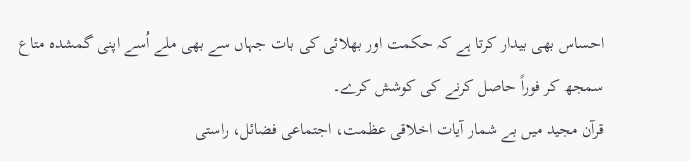احساس بھی بیدار کرتا ہے کہ حکمت اور بھلائی کی بات جہاں سے بھی ملے اُسے اپنی گمشدہ متاع سمجھ کر فوراً حاصل کرنے کی کوشش کرے۔
قرآن مجید میں بے شمار آیات اخلاقی عظمت، اجتماعی فضائل، راستی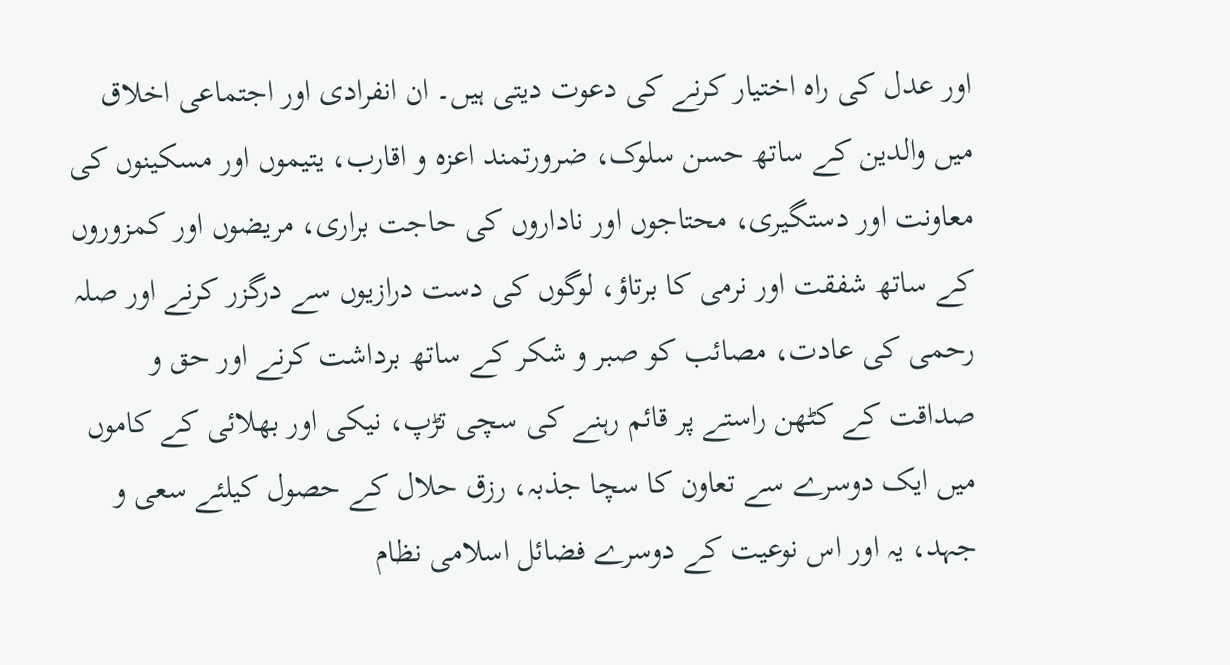اور عدل کی راہ اختیار کرنے کی دعوت دیتی ہیں۔ ان انفرادی اور اجتماعی اخلاق میں والدین کے ساتھ حسن سلوک، ضرورتمند اعزہ و اقارب، یتیموں اور مسکینوں کی معاونت اور دستگیری، محتاجوں اور ناداروں کی حاجت براری، مریضوں اور کمزوروں کے ساتھ شفقت اور نرمی کا برتاؤ، لوگوں کی دست درازیوں سے درگزر کرنے اور صلہ رحمی کی عادت، مصائب کو صبر و شکر کے ساتھ برداشت کرنے اور حق و صداقت کے کٹھن راستے پر قائم رہنے کی سچی تڑپ، نیکی اور بھلائی کے کاموں میں ایک دوسرے سے تعاون کا سچا جذبہ، رزق حلال کے حصول کیلئے سعی و جہد، یہ اور اس نوعیت کے دوسرے فضائل اسلامی نظام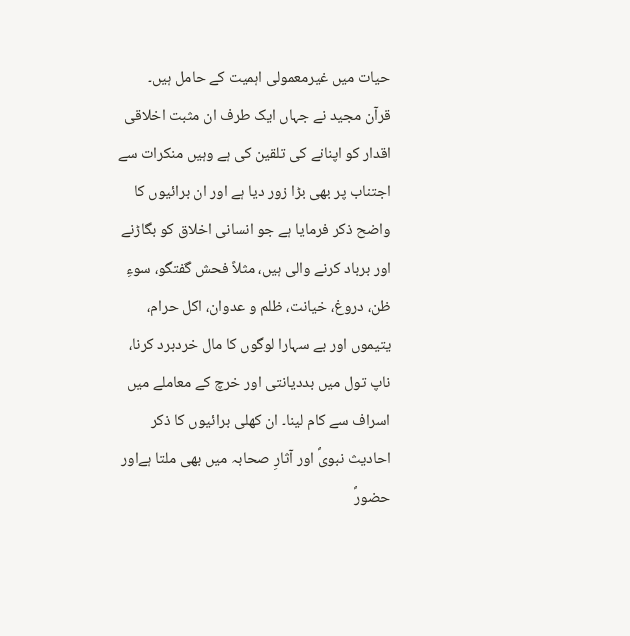حیات میں غیرمعمولی اہمیت کے حامل ہیں۔
قرآن مجید نے جہاں ایک طرف ان مثبت اخلاقی اقدار کو اپنانے کی تلقین کی ہے وہیں منکرات سے اجتناب پر بھی بڑا زور دیا ہے اور ان برائیوں کا واضح ذکر فرمایا ہے جو انسانی اخلاق کو بگاڑنے اور برباد کرنے والی ہیں، مثلاً فحش گفتگو، سوءِ ظن، دروغ، خیانت، ظلم و عدوان، اکل حرام، یتیموں اور بے سہارا لوگوں کا مال خردبرد کرنا، ناپ تول میں بددیانتی اور خرچ کے معاملے میں اسراف سے کام لینا۔ ان کھلی برائیوں کا ذکر احادیث نبویؐ اور آثارِ صحابہ میں بھی ملتا ہےاور حضورؐ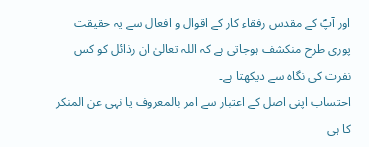اور آپؐ کے مقدس رفقاء کار کے اقوال و افعال سے یہ حقیقت پوری طرح منکشف ہوجاتی ہے کہ اللہ تعالیٰ ان رذائل کو کس نفرت کی نگاہ سے دیکھتا ہے۔
احتساب اپنی اصل کے اعتبار سے امر بالمعروف یا نہی عن المنکر کا ہی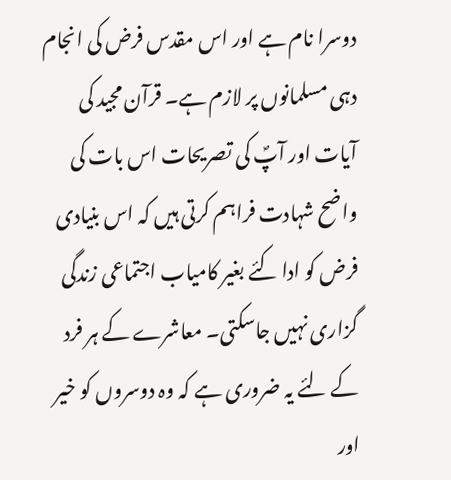دوسرا نام ہے اور اس مقدس فرض کی انجام دہی مسلمانوں پر لازم ہے۔ قرآن مجید کی آیات اور آپؐ کی تصریحات اس بات کی واضح شہادت فراہم کرتی ہیں کہ اس بنیادی فرض کو ادا کئے بغیر کامیاب اجتماعی زندگی گزاری نہیں جاسکتی۔ معاشرے کے ہر فرد کے لئے یہ ضروری ہے کہ وہ دوسروں کو خیر اور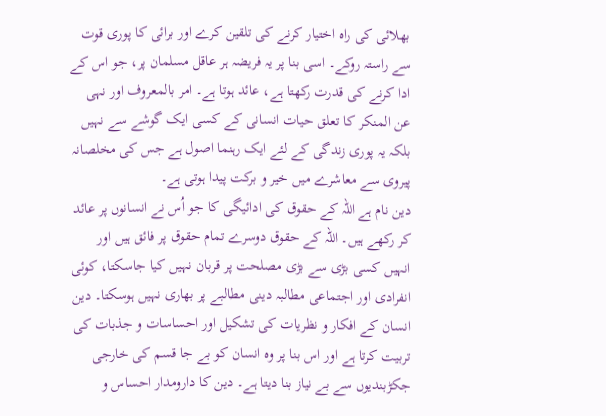بھلائی کی راہ اختیار کرنے کی تلقین کرے اور برائی کا پوری قوت سے راستہ روکے۔ اسی بنا پر یہ فریضہ ہر عاقل مسلمان پر، جو اس کے ادا کرنے کی قدرت رکھتا ہے، عائد ہوتا ہے۔ امر بالمعروف اور نہی عن المنکر کا تعلق حیات انسانی کے کسی ایک گوشے سے نہیں بلکہ یہ پوری زندگی کے لئے ایک رہنما اصول ہے جس کی مخلصانہ پیروی سے معاشرے میں خیر و برکت پیدا ہوتی ہے۔
دین نام ہے اللہ کے حقوق کی ادائیگی کا جو اُس نے انسانوں پر عائد کر رکھے ہیں۔ اللہ کے حقوق دوسرے تمام حقوق پر فائق ہیں اور انہیں کسی بڑی سے بڑی مصلحت پر قربان نہیں کیا جاسکتا، کوئی انفرادی اور اجتماعی مطالبہ دینی مطالبے پر بھاری نہیں ہوسکتا۔ دین انسان کے افکار و نظریات کی تشکیل اور احساسات و جذبات کی تربیت کرتا ہے اور اس بنا پر وہ انسان کو بے جا قسم کی خارجی جکڑبندیوں سے بے نیاز بنا دیتا ہے۔ دین کا دارومدار احساس و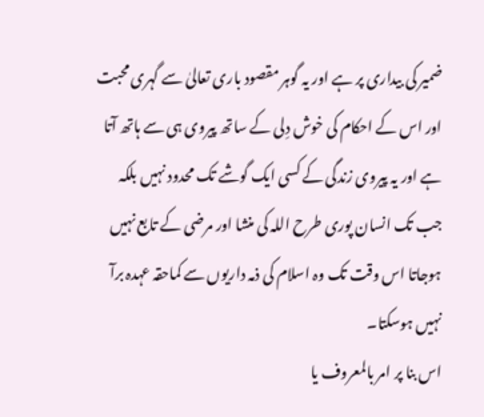ضمیر کی بیداری پر ہے اور یہ گوہر مقصود باری تعالیٰ سے گہری محبت اور اس کے احکام کی خوش دِلی کے ساتھ پیروی ہی سے ہاتھ آتا ہے اور یہ پیروی زندگی کے کسی ایک گوشے تک محدود نہیں بلکہ جب تک انسان پوری طرح اللہ کی منشا اور مرضی کے تابع نہیں ہوجاتا اس وقت تک وہ اسلام کی ذمہ داریوں سے کماحقہ عہدہ برآ نہیں ہوسکتا۔
اس بنا پر امر بالمعروف یا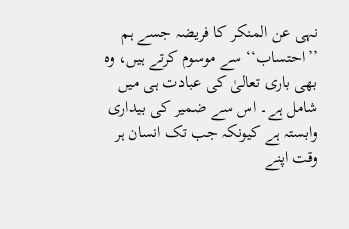نہی عن المنکر کا فریضہ جسے ہم ’’احتساب‘‘ سے موسوم کرتے ہیں، وہ بھی باری تعالیٰ کی عبادت ہی میں شامل ہے۔ اس سے ضمیر کی بیداری وابستہ ہے کیونکہ جب تک انسان ہر وقت اپنے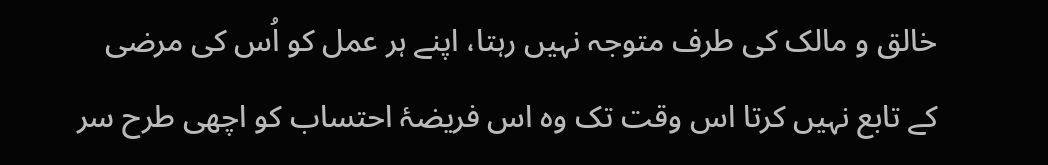خالق و مالک کی طرف متوجہ نہیں رہتا، اپنے ہر عمل کو اُس کی مرضی کے تابع نہیں کرتا اس وقت تک وہ اس فریضۂ احتساب کو اچھی طرح سر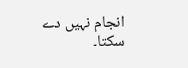انجام نہیں دے سکتا۔